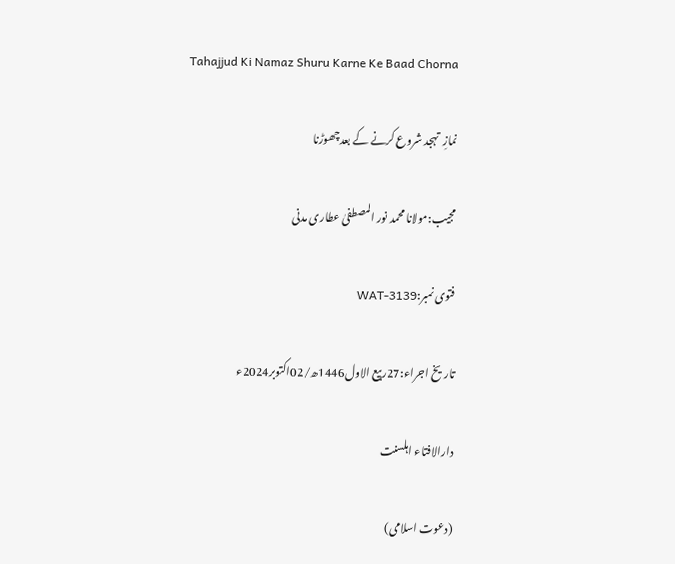Tahajjud Ki Namaz Shuru Karne Ke Baad Chorna

نمازِ  تہجد شروع کرنے کے بعدچھوڑنا

مجیب:مولانا محمد نور المصطفیٰ عطاری مدنی

فتوی نمبر:WAT-3139

تاریخ اجراء:27ربیع الاول1446ھ/02اکتوبر2024ء

دارالافتاء اہلسنت

(دعوت اسلامی)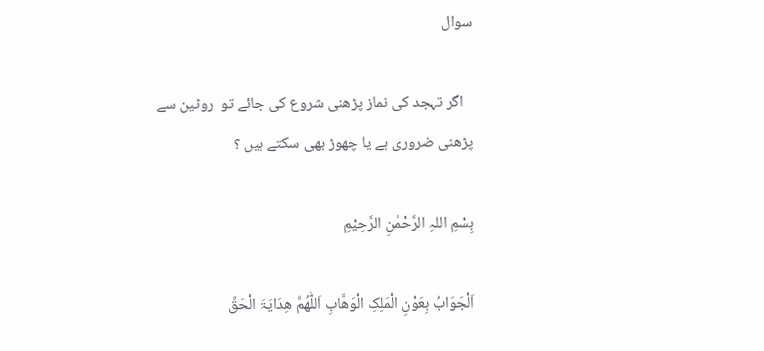سوال

   اگر تہجد کی نماز پڑھنی شروع کی جائے تو  روٹین سے پڑھنی ضروری ہے یا چھوڑ بھی سکتے ہیں ؟

بِسْمِ اللہِ الرَّحْمٰنِ الرَّحِيْمِ

اَلْجَوَابُ بِعَوْنِ الْمَلِکِ الْوَھَّابِ اَللّٰھُمَّ ھِدَایَۃَ الْحَقِّ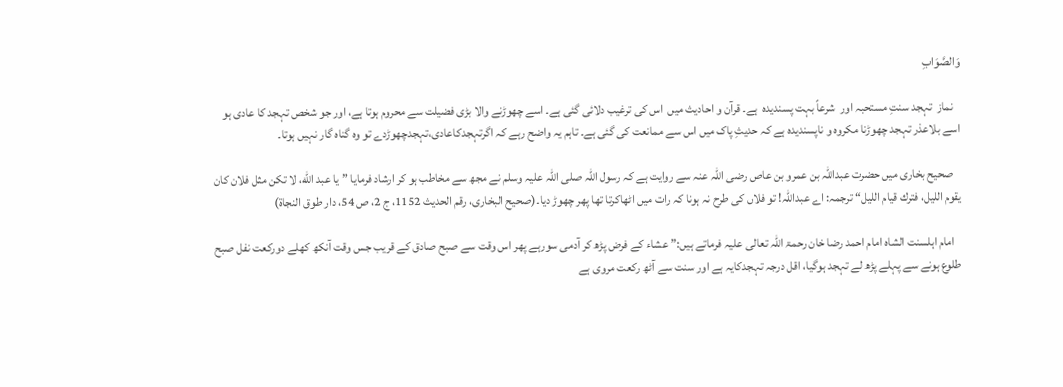وَالصَّوَابِ

   نماز  تہجد سنتِ مستحبہ اور  شرعاً بہت پسندیدہ  ہے۔ قرآن و احادیث میں  اس کی ترغیب دلائی گئی ہے۔ اسے چھوڑنے والا بڑی فضیلت سے محروم ہوتا ہے، اور جو شخص تہجد کا عادی ہو اسے بلاعذر تہجد چھوڑنا مکروہ و ناپسندیدہ ہے کہ حدیثِ پاک میں اس سے ممانعت کی گئی ہے۔ تاہم یہ واضح رہے کہ اگرتہجدکاعادی،تہجدچھوڑدے تو وہ گناہ گار نہیں ہوتا۔

   صحيح بخاری میں حضرت عبداللہ بن عمرو بن عاص رضی اللہ عنہ سے روایت ہے کہ رسول اللہ صلی اللہ علیہ وسلم نے مجھ سے مخاطب ہو کر ارشاد فرمایا ”يا عبد الله، لا تكن مثل فلان كان يقوم الليل، فترك قيام الليل“ ترجمہ: اے عبداللہ! تو فلاں کی طرح نہ ہونا کہ رات میں اٹھاکرتا تھا پھر چھوڑ دیا۔(صحیح البخاری، رقم الحدیث 1152، ج 2، ص 54، دار طوق النجاۃ)

   امام اہلسنت الشاہ امام احمد رضا خان رحمۃ اللہ تعالی علیہ فرماتے ہیں:” عشاء کے فرض پڑھ کر آدمی سورہے پھر اس وقت سے صبح صادق کے قریب جس وقت آنکھ کھلے دورکعت نفل صبح طلوع ہونے سے پہلے پڑھ لے تہجد ہوگیا، اقل درجہ تہجدکایہ ہے اور سنت سے آٹھ رکعت مروی ہے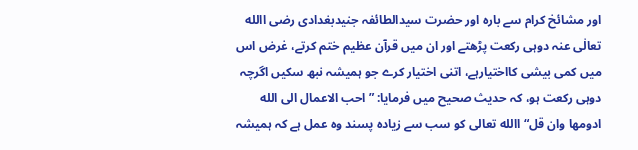اور مشائخ کرام سے بارہ اور حضرت سیدالطائفہ جنیدبغدادی رضی االله تعالٰی عنہ دوہی رکعت پڑھتے اور ان میں قرآن عظیم ختم کرتے، غرض اس میں کمی بیشی کااختیارہے، اتنی اختیار کرے جو ہمیشہ نبھ سکیں اگرچہ دوہی رکعت ہو، کہ حدیث صحیح میں فرمایا: ”احب الاعمال الی الله ادومھا وان قل“ االله تعالی کو سب سے زیادہ پسند وہ عمل ہے کہ ہمیشہ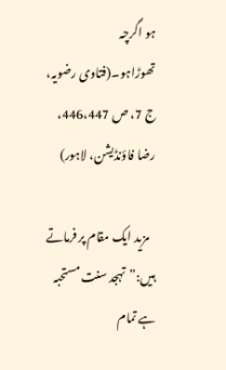ہو اگرچہ تھوڑاہو۔(فتاوی رضویہ، ج 7، ص 446،447، رضا فاؤنڈیشن، لاہور)

   مزید ایک مقام پر فرماتے ہیں:”تہجد سنت مستحبہ ہے تمام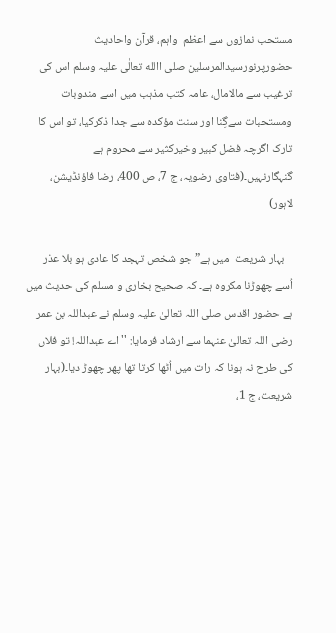مستحب نمازوں سے اعظم  واہم، قرآن واحادیث حضورپرنورسیدالمرسلین صلی االله تعالٰی علیہ وسلم اس کی ترغیب سے مالامال، عامہ کتب مذہب میں اسے مندوبات ومستحبات سےگِنا اور سنت مؤکدہ سے جدا ذکرکیا، تو اس کا تارک اگرچہ فضل کبیر وخیرکثیر سے محروم ہے گنہگارنہیں۔(فتاوی رضویہ، ج 7، ص 400، رضا فاؤنڈیشن، لاہور)

   بہار شریعت  میں ہے”جو شخص تہجد کا عادی ہو بلا عذر اُسے چھوڑنا مکروہ ہے۔ کہ صحیح بخاری و مسلم کی حدیث میں ہے حضور اقدس صلی اللہ تعالیٰ علیہ وسلم نے عبداللہ بن عمر رضی اللہ تعالیٰ عنہما سے ارشاد فرمایا: ''اے عبداللہ! تو فلاں کی طرح نہ ہونا کہ رات میں اُٹھا کرتا تھا پھر چھوڑ دیا۔(بہار شریعت، ج 1،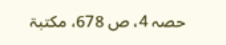حصہ 4، ص 678، مکتبۃ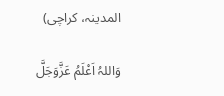المدینہ، کراچی)

وَاللہُ اَعْلَمُ عَزَّوَجَلَّ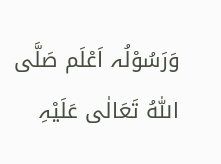وَرَسُوْلُہ اَعْلَم صَلَّی اللّٰہُ تَعَالٰی عَلَیْہِ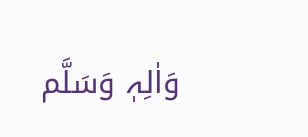وَاٰلِہٖ وَسَلَّم